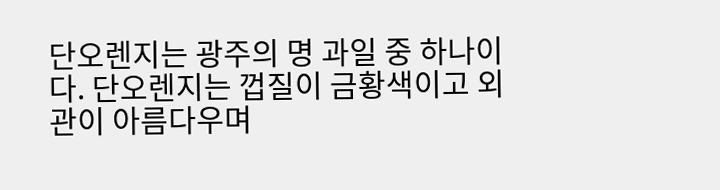단오렌지는 광주의 명 과일 중 하나이다. 단오렌지는 껍질이 금황색이고 외관이 아름다우며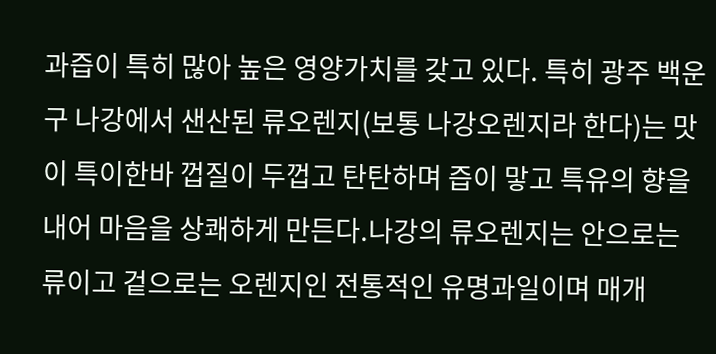과즙이 특히 많아 높은 영양가치를 갖고 있다. 특히 광주 백운구 나강에서 샌산된 류오렌지(보통 나강오렌지라 한다)는 맛이 특이한바 껍질이 두껍고 탄탄하며 즙이 맣고 특유의 향을 내어 마음을 상쾌하게 만든다.나강의 류오렌지는 안으로는 류이고 겉으로는 오렌지인 전통적인 유명과일이며 매개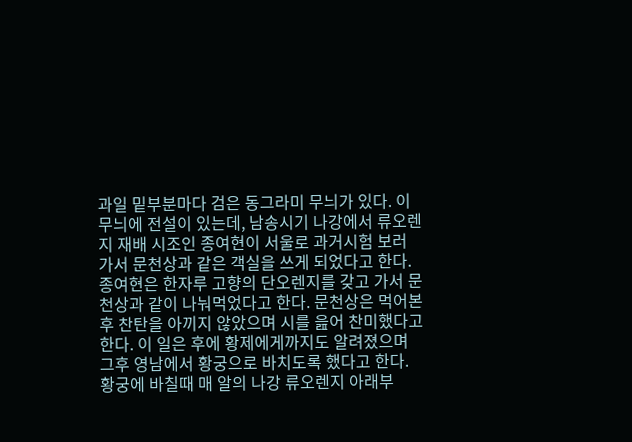과일 밑부분마다 검은 동그라미 무늬가 있다. 이 무늬에 전설이 있는데, 남송시기 나강에서 류오렌지 재배 시조인 종여현이 서울로 과거시험 보러 가서 문천상과 같은 객실을 쓰게 되었다고 한다. 종여현은 한자루 고향의 단오렌지를 갖고 가서 문천상과 같이 나눠먹었다고 한다. 문천상은 먹어본 후 찬탄을 아끼지 않았으며 시를 읊어 찬미했다고 한다. 이 일은 후에 황제에게까지도 알려졌으며 그후 영남에서 황궁으로 바치도록 했다고 한다. 황궁에 바칠때 매 알의 나강 류오렌지 아래부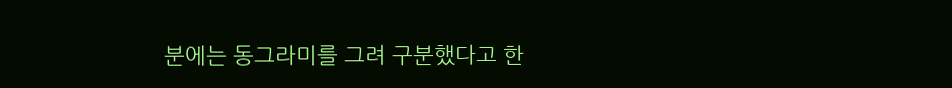분에는 동그라미를 그려 구분했다고 한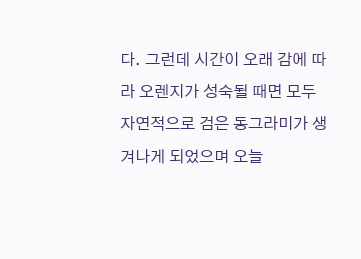다. 그런데 시간이 오래 감에 따라 오렌지가 성숙될 때면 모두 자연적으로 검은 동그라미가 생겨나게 되었으며 오늘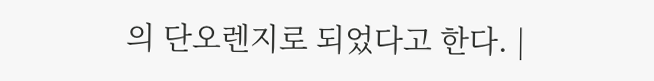의 단오렌지로 되었다고 한다. |